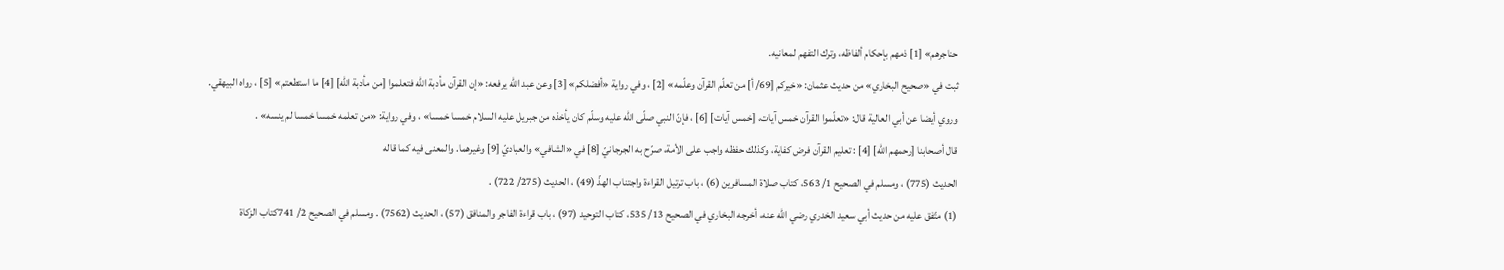حناجرهم» [1] ذمهم بإحكام ألفاظه، وترك التفهم لمعانيه.
ثبت في «صحيح البخاري» من حديث عثمان: «خيركم [69/ أ] من تعلّم القرآن وعلّمه» [2] ، وفي رواية «أفضلكم» [3] وعن عبد الله يرفعه: «إن القرآن مأدبة الله فتعلموا [من مأدبة الله] [4] ما استطعتم» [5] ، رواه البيهقي.
وروي أيضا عن أبي العالية قال: «تعلّموا القرآن خمس آيات، [خمس آيات] [6] ، فإنّ النبي صلّى الله عليه وسلّم كان يأخذه من جبريل عليه السلام خمسا خمسا» ، وفي رواية: «من تعلمه خمسا خمسا لم ينسه» .
قال أصحابنا [رحمهم الله] [4] : تعليم القرآن فرض كفاية، وكذلك حفظه واجب على الأمة، صرّح به الجرجانيّ [8] في «الشافي» والعباديّ [9] وغيرهما. والمعنى فيه كما قاله
الحديث (775) ، ومسلم في الصحيح 1/ 563، كتاب صلاة المسافرين (6) ، باب ترتيل القراءة واجتناب الهذّ (49) ، الحديث (275/ 722) .
(1) متّفق عليه من حديث أبي سعيد الخدري رضي الله عنه، أخرجه البخاري في الصحيح 13/ 535، كتاب التوحيد (97) ، باب قراءة الفاجر والمنافق (57) ، الحديث (7562) . ومسلم في الصحيح 2/ 741كتاب الزكاة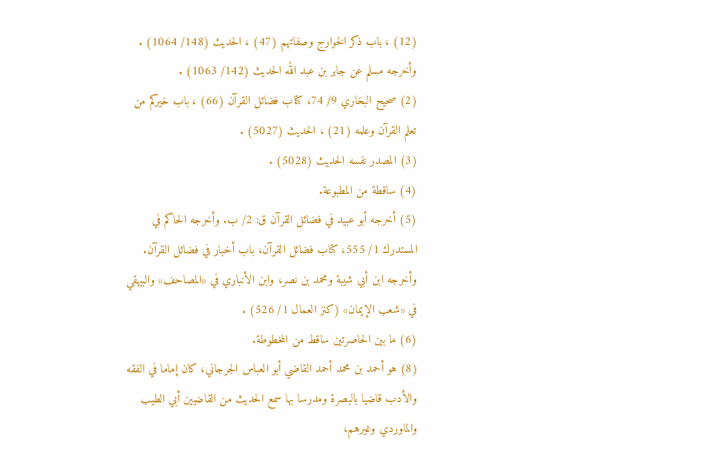(12) ، باب ذكر الخوارج وصفاتهم (47) ، الحديث (148/ 1064) . وأخرجه مسلم عن جابر بن عبد الله الحديث (142/ 1063) .
(2) صحيح البخاري 9/ 74، كتاب فضائل القرآن (66) ، باب خيركم من تعلم القرآن وعلمه (21) ، الحديث (5027) .
(3) المصدر نفسه الحديث (5028) .
(4) ساقطة من المطبوعة.
(5) أخرجه أبو عبيد في فضائل القرآن ق: 2/ ب. وأخرجه الحاكم في المستدرك 1/ 555، كتاب فضائل القرآن، باب أخبار في فضائل القرآن. وأخرجه ابن أبي شيبة ومحمد بن نصر، وابن الأنباري في «المصاحف» والبيهقي في «شعب الإيمان» (كنز العمال 1/ 526) .
(6) ما بين الحاصرتين ساقط من المخطوطة.
(8) هو أحمد بن محمد أحمد القاضي أبو العباس الجرجاني، كان إماما في الفقه والأدب قاضيا بالبصرة ومدرسا بها سمع الحديث من القاضيين أبي الطيب والماوردي وغيرهم،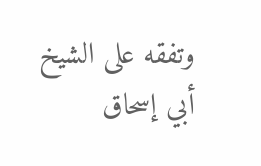وتفقه على الشيخ أبي إسحاق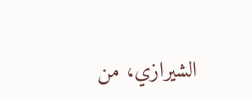الشيرازي، من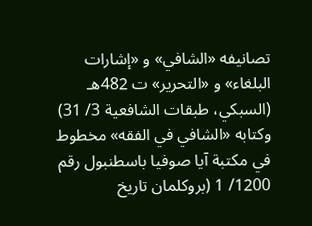تصانيفه «الشافي» و «إشارات البلغاء» و «التحرير» ت 482هـ (السبكي، طبقات الشافعية 3/ 31) وكتابه «الشافي في الفقه» مخطوط في مكتبة آيا صوفيا باسطنبول رقم 1200/ 1 (بروكلمان تاريخ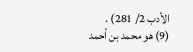الأدب 2/ 281) .
(9) هو محمد بن أحمد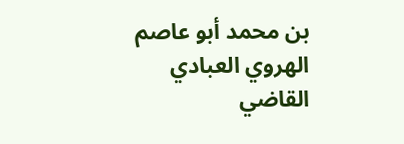بن محمد أبو عاصم الهروي العبادي القاضي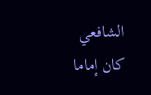الشافعي كان إماما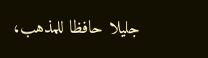جليلا حافظا للمذهب،